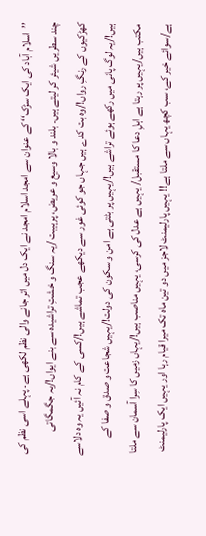’’اسلام آباد کی ایک سڑک‘‘ کے عنوان سے امجد اسلام امجد نے ایک دل میں اتر جانے والی نظم لکھی ہے۔ پہلے اسی نظم کی چند سطریں شیئر کر لیتے ہیں۔ بلند و بالا وسیع و عریض، پرہیبت /یہ سنگ و خشتِ تراشیدہ سے بنے ایواں!/یہ جگمگاتی کھڑکیوں کے رنگِ رواں!/وہ بت کدے ہیں جہاں جو کوئی غور سے دیکھے عجب تماشے ہیں!/کسی کے کام نہ آئیں یہ وہ دلاسے ہیں!/یہ لوگ پانی میں رکھے ہوئے تراشے ہیں!/یہیں پر بٹتی ہے امن و سکون کی دولت!/یہیں شجاعت و صدق و صفا کے مکتب ہیں/یہیں پر رہتا ہے اہلِ دعا کا مستقبل/ یہیں ہے عدل کی کرسی، یہیں مناصب ہیں!/یہاں زمیں کا سِرا آسمان سے ملتا ہے/سوائے خیر کے، سب کچھ یہاں سے ملتا ہے!! یہیں پارلیمنٹ لاجز میں دو تین ماہ تک میرا قیام رہا اور یہیں ایک پارلیمنٹ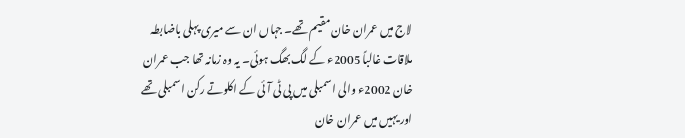لاج میں عمران خان مقیم تھے۔ جہاں ان سے میری پہلی باضابطہ ملاقات غالباً 2005ء کے لگ بھگ ہوئی۔ یہ وہ زمانہ تھا جب عمران خان 2002ء والی اسمبلی میں پی ٹی آئی کے اکلوتے رکن اسمبلی تھے اور یہیں میں عمران خان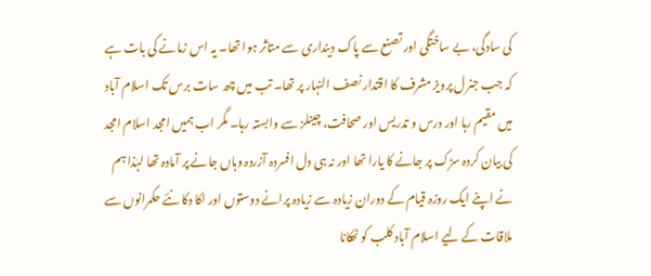کی سادگی، بے ساختگی اور تصنع سے پاک دینداری سے متاثر ہوا تھا۔ یہ اس زمانے کی بات ہے کہ جب جنرل پرویز مشرف کا اقتدار نصف النہار پر تھا۔ تب میں چھ سات برس تک اسلام آباد میں مقیم رہا اور درس و تدریس اور صحافت، چینلز سے وابستہ رہا۔ مگر اب ہمیں امجد اسلام امجد کی بیان کردہ سڑک پر جانے کا یارا تھا اور نہ ہی دل افسردہ آزردہ وہاں جانے پر آمادہ تھا لہٰذا ہم نے اپنے ایک روزہ قیام کے دوران زیادہ سے زیادہ پرانے دوستوں اور اکا دکا نئے حکمرانوں سے ملاقات کے لیے اسلام آباد کلب کو ٹھکانا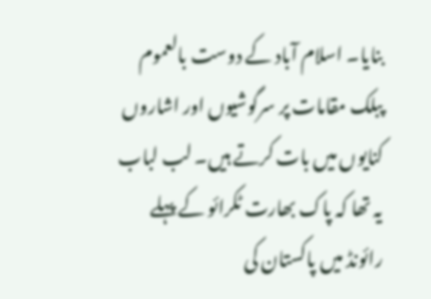بنایا۔ اسلام آباد کے دوست بالعموم پبلک مقامات پر سرگوشیوں اور اشاروں کنایوں میں بات کرتے ہیں۔ لب لباب یہ تھا کہ پاک بھارت ٹکرائو کے پہلے رائونڈ میں پاکستان کی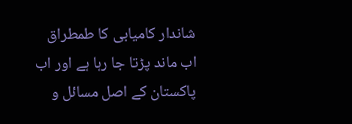شاندار کامیابی کا طمطراق اب ماند پڑتا جا رہا ہے اور اب پاکستان کے اصل مسائل و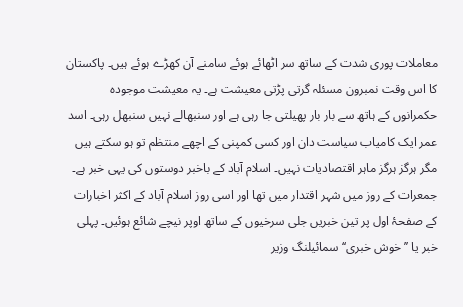معاملات پوری شدت کے ساتھ سر اٹھائے ہوئے سامنے آن کھڑے ہوئے ہیں۔ پاکستان کا اس وقت نمبرون مسئلہ گرتی پڑتی معیشت ہے۔ یہ معیشت موجودہ حکمرانوں کے ہاتھ سے بار بار پھیلتی جا رہی ہے اور سنبھالے نہیں سنبھل رہی۔ اسد عمر ایک کامیاب سیاست دان اور کسی کمپنی کے اچھے منتظم تو ہو سکتے ہیں مگر ہرگز ہرگز ماہر اقتصادیات نہیں۔ اسلام آباد کے باخبر دوستوں کی یہی خبر ہے۔ جمعرات کے روز میں شہر اقتدار میں تھا اور اسی روز اسلام آباد کے اکثر اخبارات کے صفحۂ اول پر تین خبریں جلی سرخیوں کے ساتھ اوپر نیچے شائع ہوئیں۔ پہلی خبر یا ’’خوش خبری‘‘ سمائیلنگ وزیر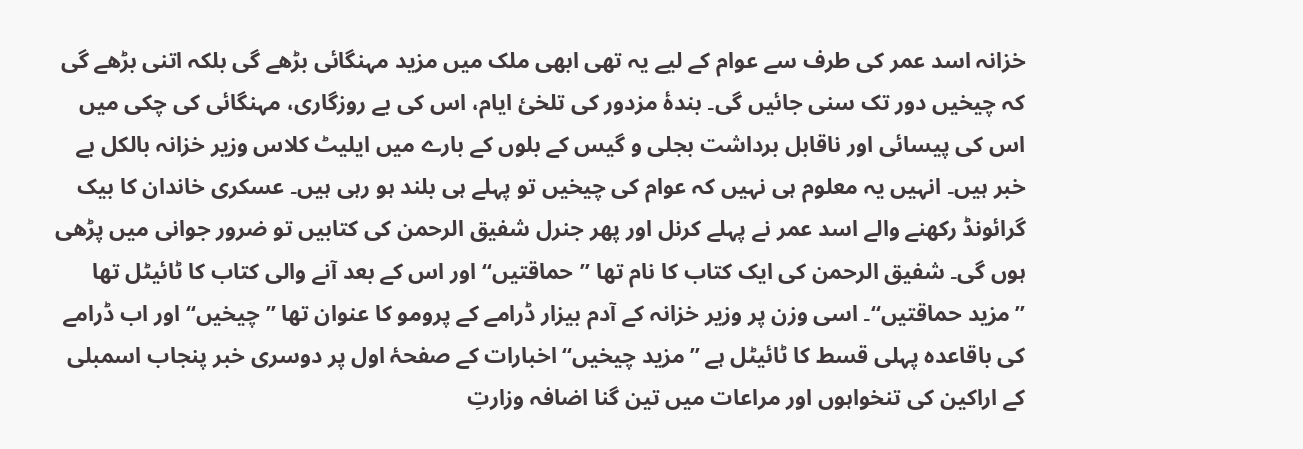خزانہ اسد عمر کی طرف سے عوام کے لیے یہ تھی ابھی ملک میں مزید مہنگائی بڑھے گی بلکہ اتنی بڑھے گی کہ چیخیں دور تک سنی جائیں گی۔ بندۂ مزدور کی تلخیٔ ایام، اس کی بے روزگاری، مہنگائی کی چکی میں اس کی پیسائی اور ناقابل برداشت بجلی و گیس کے بلوں کے بارے میں ایلیٹ کلاس وزیر خزانہ بالکل بے خبر ہیں۔ انہیں یہ معلوم ہی نہیں کہ عوام کی چیخیں تو پہلے ہی بلند ہو رہی ہیں۔ عسکری خاندان کا بیک گرائونڈ رکھنے والے اسد عمر نے پہلے کرنل اور پھر جنرل شفیق الرحمن کی کتابیں تو ضرور جوانی میں پڑھی ہوں گی۔ شفیق الرحمن کی ایک کتاب کا نام تھا ’’حماقتیں‘‘ اور اس کے بعد آنے والی کتاب کا ٹائیٹل تھا ’’مزید حماقتیں‘‘۔ اسی وزن پر وزیر خزانہ کے آدم بیزار ڈرامے کے پرومو کا عنوان تھا ’’چیخیں‘‘ اور اب ڈرامے کی باقاعدہ پہلی قسط کا ٹائیٹل ہے ’’مزید چیخیں‘‘ اخبارات کے صفحۂ اول پر دوسری خبر پنجاب اسمبلی کے اراکین کی تنخواہوں اور مراعات میں تین گنا اضافہ وزارتِ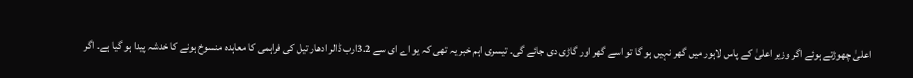اعلیٰ چھوڑتے ہوئے اگر وزیر اعلیٰ کے پاس لاہور میں گھر نہیں ہو گا تو اسے گھر اور گاڑی دی جائے گی۔ تیسری اہم خبر یہ تھی کہ یو اے ای سے 3.2ارب ڈالر ادھار تیل کی فراہمی کا معاہدہ منسوخ ہونے کا خدشہ پیدا ہو گیا ہے۔ اگر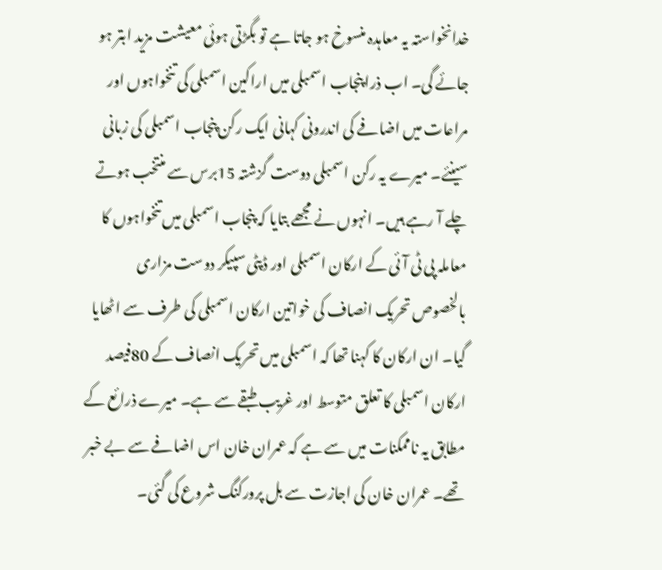خدانخواستہ یہ معاہدہ منسوخ ہو جاتا ہے تو بگڑتی ہوئی معیشت مزید ابتر ہو جائے گی۔ اب ذرا پنجاب اسمبلی میں اراکین اسمبلی کی تنخواہوں اور مراعات میں اضافے کی اندرونی کہانی ایک رکن پنجاب اسمبلی کی زبانی سینئے۔ میرے یہ رکن اسمبلی دوست گزشتہ 15برس سے منتخب ہوتے چلے آ رہے ہیں۔ انہوں نے مجھے بتایا کہ پنجاب اسمبلی میں تنخواہوں کا معاملہ پی ٹی آئی کے ارکان اسمبلی اور ڈپٹی سپیکر دوست مزاری بالخصوص تحریک انصاف کی خواتین ارکان اسمبلی کی طرف سے اٹھایا گیا۔ ان ارکان کا کہنا تھا کہ اسمبلی میں تحریک انصاف کے 80فیصد ارکان اسمبلی کا تعلق متوسط اور غریب طبقے سے ہے۔ میرے ذرائع کے مطابق یہ ناممکنات میں سے ہے کہ عمران خان اس اضافے سے بے خبر تھے۔ عمران خان کی اجازت سے بل پرورکنگ شروع کی گئی۔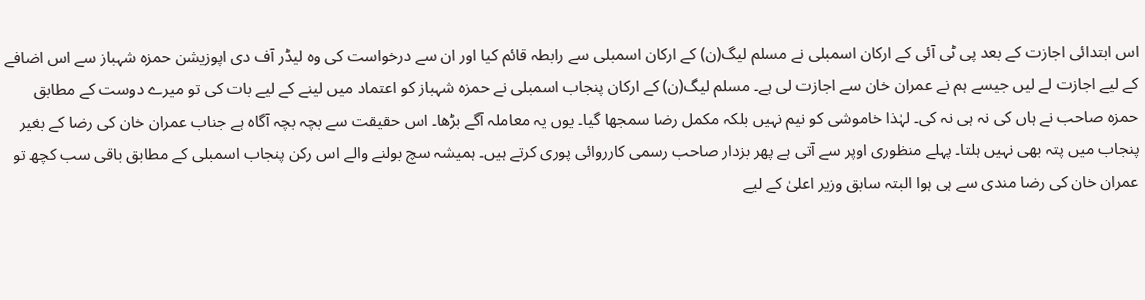اس ابتدائی اجازت کے بعد پی ٹی آئی کے ارکان اسمبلی نے مسلم لیگ(ن) کے ارکان اسمبلی سے رابطہ قائم کیا اور ان سے درخواست کی وہ لیڈر آف دی اپوزیشن حمزہ شہباز سے اس اضافے کے لیے اجازت لے لیں جیسے ہم نے عمران خان سے اجازت لی ہے۔ مسلم لیگ(ن) کے ارکان پنجاب اسمبلی نے حمزہ شہباز کو اعتماد میں لینے کے لیے بات کی تو میرے دوست کے مطابق حمزہ صاحب نے ہاں کی نہ ہی نہ کی۔ لہٰذا خاموشی کو نیم نہیں بلکہ مکمل رضا سمجھا گیا۔ یوں یہ معاملہ آگے بڑھا۔ اس حقیقت سے بچہ بچہ آگاہ ہے جناب عمران خان کی رضا کے بغیر پنجاب میں پتہ بھی نہیں ہلتا۔ پہلے منظوری اوپر سے آتی ہے پھر بزدار صاحب رسمی کارروائی پوری کرتے ہیں۔ ہمیشہ سچ بولنے والے اس رکن پنجاب اسمبلی کے مطابق باقی سب کچھ تو عمران خان کی رضا مندی سے ہی ہوا البتہ سابق وزیر اعلیٰ کے لیے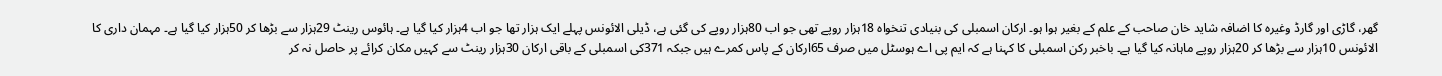گھر، گاڑی اور گارڈ وغیرہ کا اضافہ شاید خان صاحب کے علم کے بغیر ہوا ہو۔ ارکان اسمبلی کی بنیادی تنخواہ 18ہزار روپے تھی جو اب 80ہزار روپے کی گئی ہے، ڈیلی الائونس پہلے ایک ہزار تھا جو اب 4ہزار کیا گیا ہے۔ ہائوس رینٹ 29ہزار سے بڑھا کر 50ہزار کیا گیا ہے۔ مہمان داری کا الائونس 10ہزار سے بڑھا کر 20ہزار روپے ماہانہ کیا گیا ہے۔ باخبر رکن اسمبلی کا کہنا ہے کہ ایم پی اے ہوسٹل میں صرف 65ارکان کے پاس کمرے ہیں جبکہ 371کی اسمبلی کے باقی ارکان 30ہزار رینٹ سے کہیں مکان کرائے پر حاصل نہ کر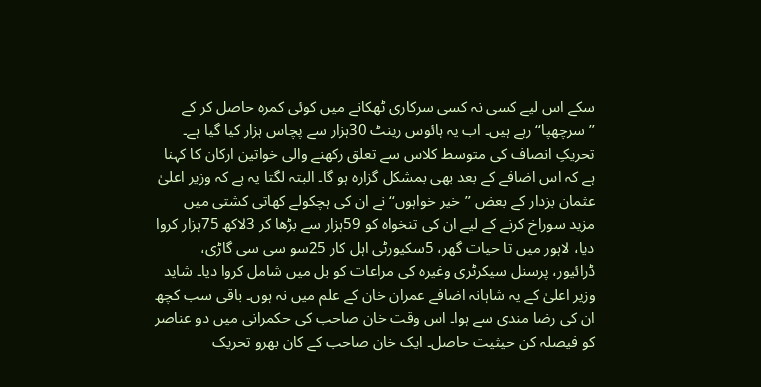سکے اس لیے کسی نہ کسی سرکاری ٹھکانے میں کوئی کمرہ حاصل کر کے ’’سرچھپا‘‘ رہے ہیں۔ اب یہ ہائوس رینٹ 30ہزار سے پچاس ہزار کیا گیا ہے۔ تحریکِ انصاف کی متوسط کلاس سے تعلق رکھنے والی خواتین ارکان کا کہنا ہے کہ اس اضافے کے بعد بھی بمشکل گزارہ ہو گا۔ البتہ لگتا یہ ہے کہ وزیر اعلیٰ عثمان بزدار کے بعض ’’خیر خواہوں‘‘ نے ان کی ہچکولے کھاتی کشتی میں مزید سوراخ کرنے کے لیے ان کی تنخواہ کو 59ہزار سے بڑھا کر 3لاکھ 75ہزار کروا دیا، لاہور میں تا حیات گھر، 5سکیورٹی اہل کار 25سو سی سی گاڑی، ڈرائیور، پرسنل سیکرٹری وغیرہ کی مراعات کو بل میں شامل کروا دیا۔ شاید وزیر اعلیٰ کے یہ شاہانہ اضافے عمران خان کے علم میں نہ ہوں۔ باقی سب کچھ ان کی رضا مندی سے ہوا۔ اس وقت خان صاحب کی حکمرانی میں دو عناصر کو فیصلہ کن حیثیت حاصل۔ ایک خان صاحب کے کان بھرو تحریک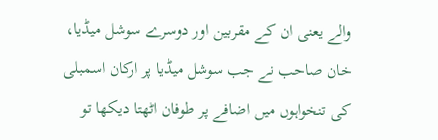والے یعنی ان کے مقربین اور دوسرے سوشل میڈیا، خان صاحب نے جب سوشل میڈیا پر ارکان اسمبلی کی تنخواہوں میں اضافے پر طوفان اٹھتا دیکھا تو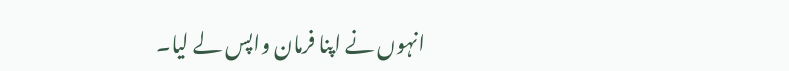انہوں نے اپنا فرمان واپس لے لیا۔